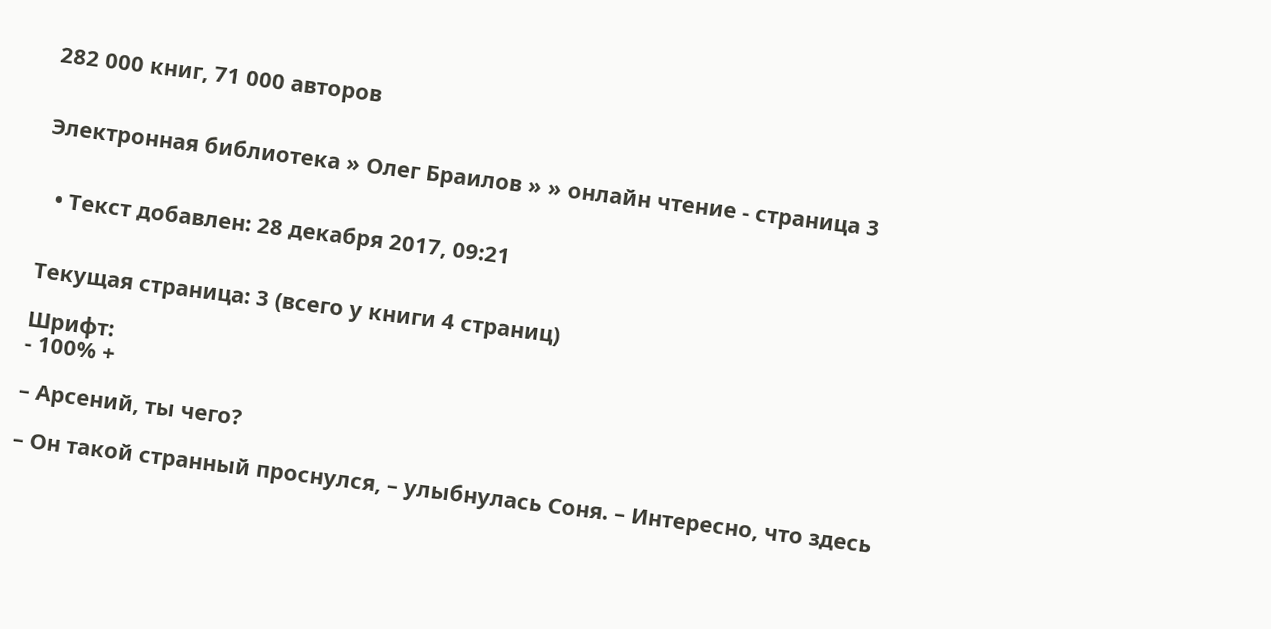282 000 книг, 71 000 авторов


Электронная библиотека » Олег Браилов » » онлайн чтение - страница 3


  • Текст добавлен: 28 декабря 2017, 09:21


Текущая страница: 3 (всего у книги 4 страниц)

Шрифт:
- 100% +

– Арсений, ты чего?

– Он такой странный проснулся, – улыбнулась Соня. – Интересно, что здесь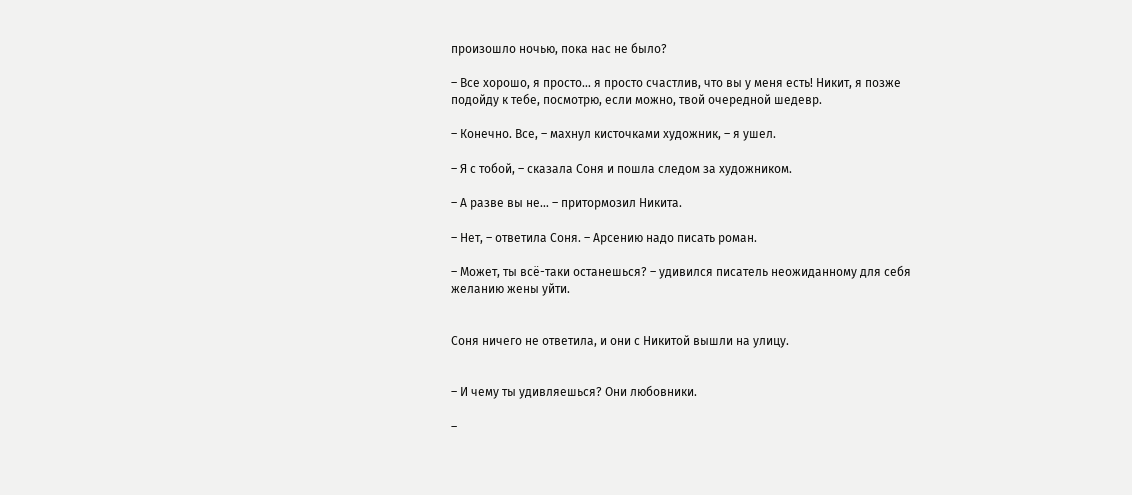произошло ночью, пока нас не было?

– Все хорошо, я просто… я просто счастлив, что вы у меня есть! Никит, я позже подойду к тебе, посмотрю, если можно, твой очередной шедевр.

– Конечно. Все, – махнул кисточками художник, – я ушел.

– Я с тобой, – сказала Соня и пошла следом за художником.

– А разве вы не… – притормозил Никита.

– Нет, – ответила Соня. – Арсению надо писать роман.

– Может, ты всё-таки останешься? – удивился писатель неожиданному для себя желанию жены уйти.


Соня ничего не ответила, и они с Никитой вышли на улицу.


– И чему ты удивляешься? Они любовники.

–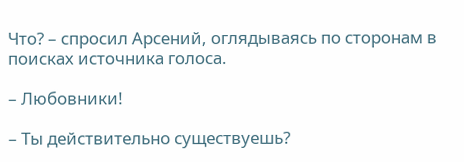Что? – спросил Арсений, оглядываясь по сторонам в поисках источника голоса.

– Любовники!

– Ты действительно существуешь?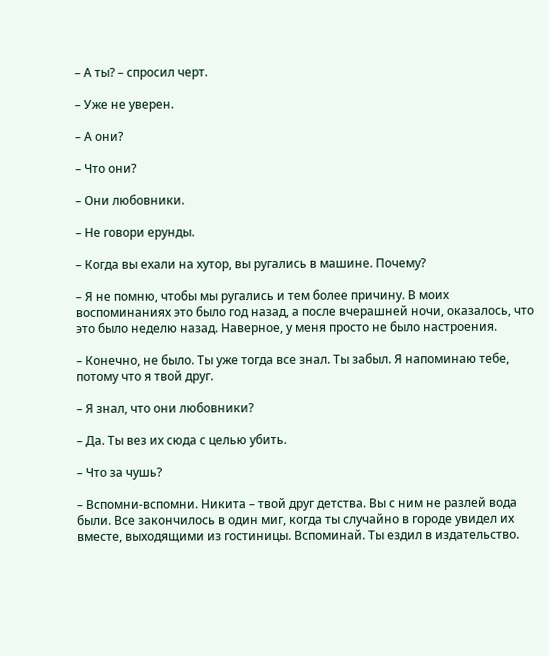– А ты? – спросил черт.

– Уже не уверен.

– А они?

– Что они?

– Они любовники.

– Не говори ерунды.

– Когда вы ехали на хутор, вы ругались в машине. Почему?

– Я не помню, чтобы мы ругались и тем более причину. В моих воспоминаниях это было год назад, а после вчерашней ночи, оказалось, что это было неделю назад. Наверное, у меня просто не было настроения.

– Конечно, не было. Ты уже тогда все знал. Ты забыл. Я напоминаю тебе, потому что я твой друг.

– Я знал, что они любовники?

– Да. Ты вез их сюда с целью убить.

– Что за чушь?

– Вспомни-вспомни. Никита – твой друг детства. Вы с ним не разлей вода были. Все закончилось в один миг, когда ты случайно в городе увидел их вместе, выходящими из гостиницы. Вспоминай. Ты ездил в издательство.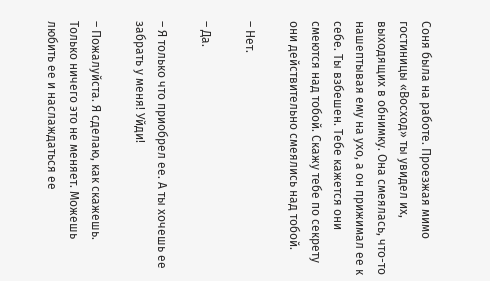Соня была на работе. Проезжая мимо гостиницы «Восход» ты увидел их, выходящих в обнимку. Она смеялась, что-то нашептывая ему на ухо, а он прижимал ее к себе. Ты взбешен. Тебе кажется они смеются над тобой. Скажу тебе по секрету они действительно смеялись над тобой.

– Нет.

– Да.

– Я только что приобрел ее. А ты хочешь ее забрать у меня! Уйди!

– Пожалуйста. Я сделаю, как скажешь. Только ничего это не меняет. Можешь любить ее и наслаждаться ее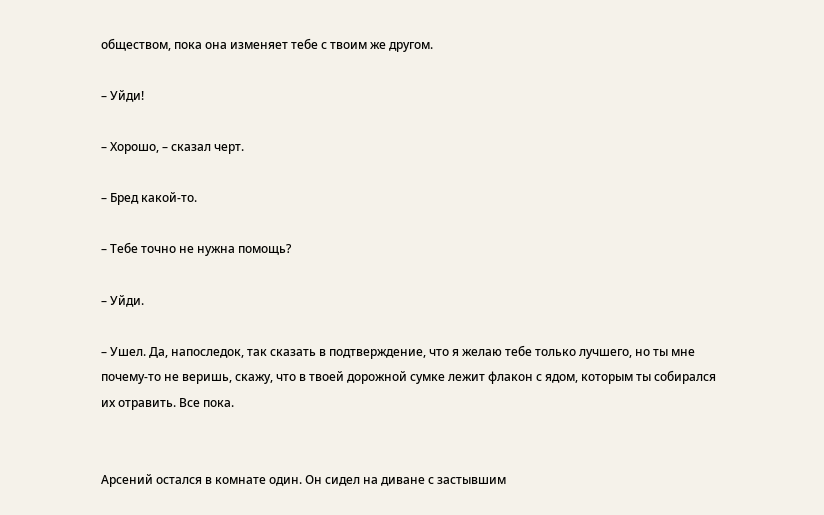обществом, пока она изменяет тебе с твоим же другом.

– Уйди!

– Хорошо, – сказал черт.

– Бред какой-то.

– Тебе точно не нужна помощь?

– Уйди.

– Ушел. Да, напоследок, так сказать в подтверждение, что я желаю тебе только лучшего, но ты мне почему-то не веришь, скажу, что в твоей дорожной сумке лежит флакон с ядом, которым ты собирался их отравить. Все пока.


Арсений остался в комнате один. Он сидел на диване с застывшим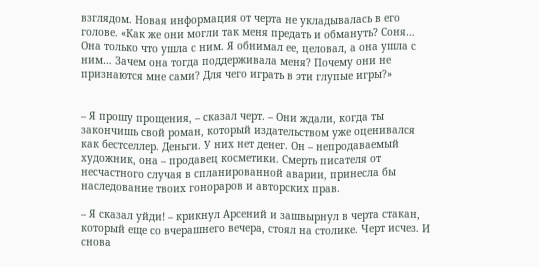взглядом. Новая информация от черта не укладывалась в его голове. «Как же они могли так меня предать и обмануть? Соня… Она только что ушла с ним. Я обнимал ее, целовал, а она ушла с ним… Зачем она тогда поддерживала меня? Почему они не признаются мне сами? Для чего играть в эти глупые игры?»


– Я прошу прощения, – сказал черт. – Они ждали, когда ты закончишь свой роман, который издательством уже оценивался как бестселлер. Деньги. У них нет денег. Он – непродаваемый художник, она – продавец косметики. Смерть писателя от несчастного случая в спланированной аварии, принесла бы наследование твоих гонораров и авторских прав.

– Я сказал уйди! – крикнул Арсений и зашвырнул в черта стакан, который еще со вчерашнего вечера, стоял на столике. Черт исчез. И снова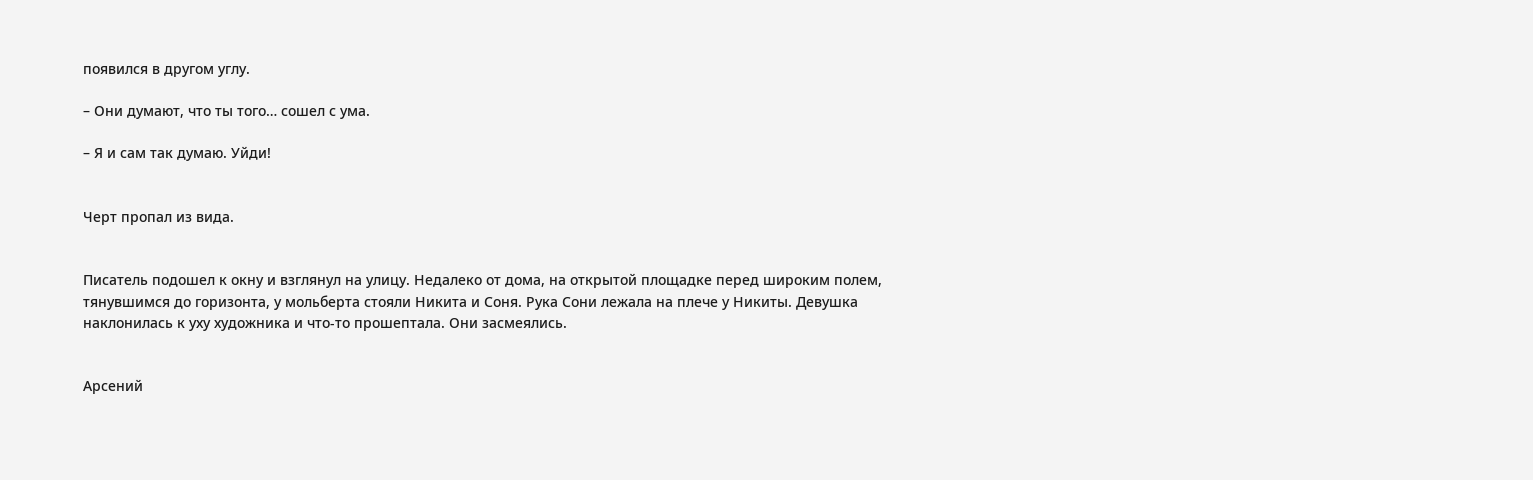появился в другом углу.

– Они думают, что ты того… сошел с ума.

– Я и сам так думаю. Уйди!


Черт пропал из вида.


Писатель подошел к окну и взглянул на улицу. Недалеко от дома, на открытой площадке перед широким полем, тянувшимся до горизонта, у мольберта стояли Никита и Соня. Рука Сони лежала на плече у Никиты. Девушка наклонилась к уху художника и что-то прошептала. Они засмеялись.


Арсений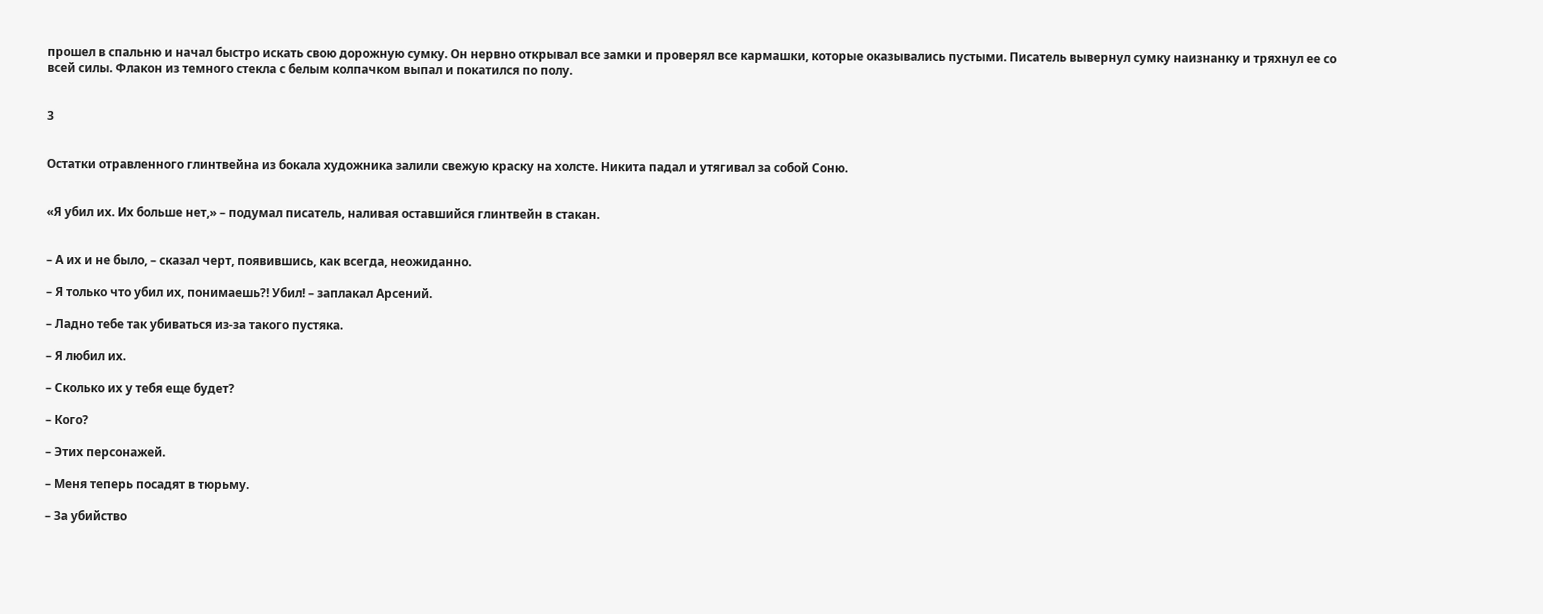прошел в спальню и начал быстро искать свою дорожную сумку. Он нервно открывал все замки и проверял все кармашки, которые оказывались пустыми. Писатель вывернул сумку наизнанку и тряхнул ее со всей силы. Флакон из темного стекла с белым колпачком выпал и покатился по полу.


3


Остатки отравленного глинтвейна из бокала художника залили свежую краску на холсте. Никита падал и утягивал за собой Соню.


«Я убил их. Их больше нет,» – подумал писатель, наливая оставшийся глинтвейн в стакан.


– А их и не было, – сказал черт, появившись, как всегда, неожиданно.

– Я только что убил их, понимаешь?! Убил! – заплакал Арсений.

– Ладно тебе так убиваться из-за такого пустяка.

– Я любил их.

– Сколько их у тебя еще будет?

– Кого?

– Этих персонажей.

– Меня теперь посадят в тюрьму.

– За убийство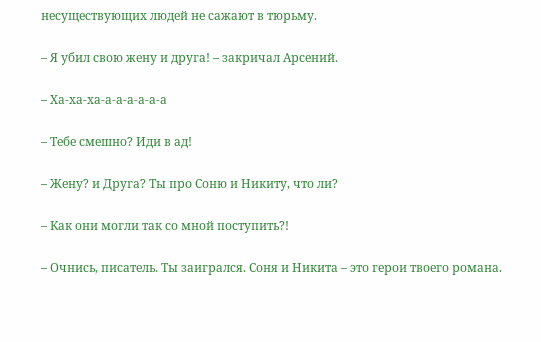несуществующих людей не сажают в тюрьму.

– Я убил свою жену и друга! – закричал Арсений.

– Ха-ха-ха-а-а-а-а-а-а

– Тебе смешно? Иди в ад!

– Жену? и Друга? Ты про Соню и Никиту, что ли?

– Как они могли так со мной поступить?!

– Очнись, писатель. Ты заигрался. Соня и Никита – это герои твоего романа.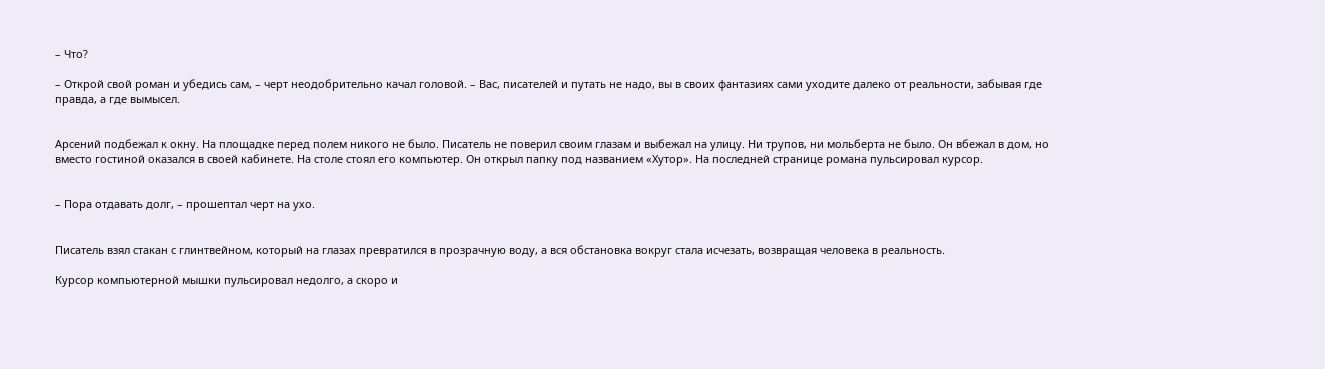– Что?

– Открой свой роман и убедись сам, – черт неодобрительно качал головой. – Вас, писателей и путать не надо, вы в своих фантазиях сами уходите далеко от реальности, забывая где правда, а где вымысел.


Арсений подбежал к окну. На площадке перед полем никого не было. Писатель не поверил своим глазам и выбежал на улицу. Ни трупов, ни мольберта не было. Он вбежал в дом, но вместо гостиной оказался в своей кабинете. На столе стоял его компьютер. Он открыл папку под названием «Хутор». На последней странице романа пульсировал курсор.


– Пора отдавать долг, – прошептал черт на ухо.


Писатель взял стакан с глинтвейном, который на глазах превратился в прозрачную воду, а вся обстановка вокруг стала исчезать, возвращая человека в реальность.

Курсор компьютерной мышки пульсировал недолго, а скоро и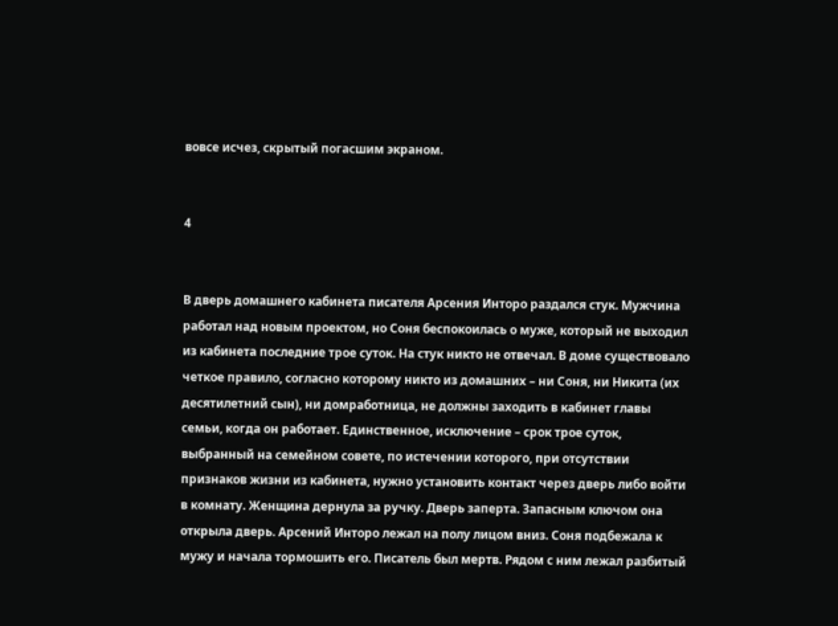вовсе исчез, скрытый погасшим экраном.


4


В дверь домашнего кабинета писателя Арсения Инторо раздался стук. Мужчина работал над новым проектом, но Соня беспокоилась о муже, который не выходил из кабинета последние трое суток. На стук никто не отвечал. В доме существовало четкое правило, согласно которому никто из домашних – ни Соня, ни Никита (их десятилетний сын), ни домработница, не должны заходить в кабинет главы семьи, когда он работает. Единственное, исключение – срок трое суток, выбранный на семейном совете, по истечении которого, при отсутствии признаков жизни из кабинета, нужно установить контакт через дверь либо войти в комнату. Женщина дернула за ручку. Дверь заперта. Запасным ключом она открыла дверь. Арсений Инторо лежал на полу лицом вниз. Соня подбежала к мужу и начала тормошить его. Писатель был мертв. Рядом с ним лежал разбитый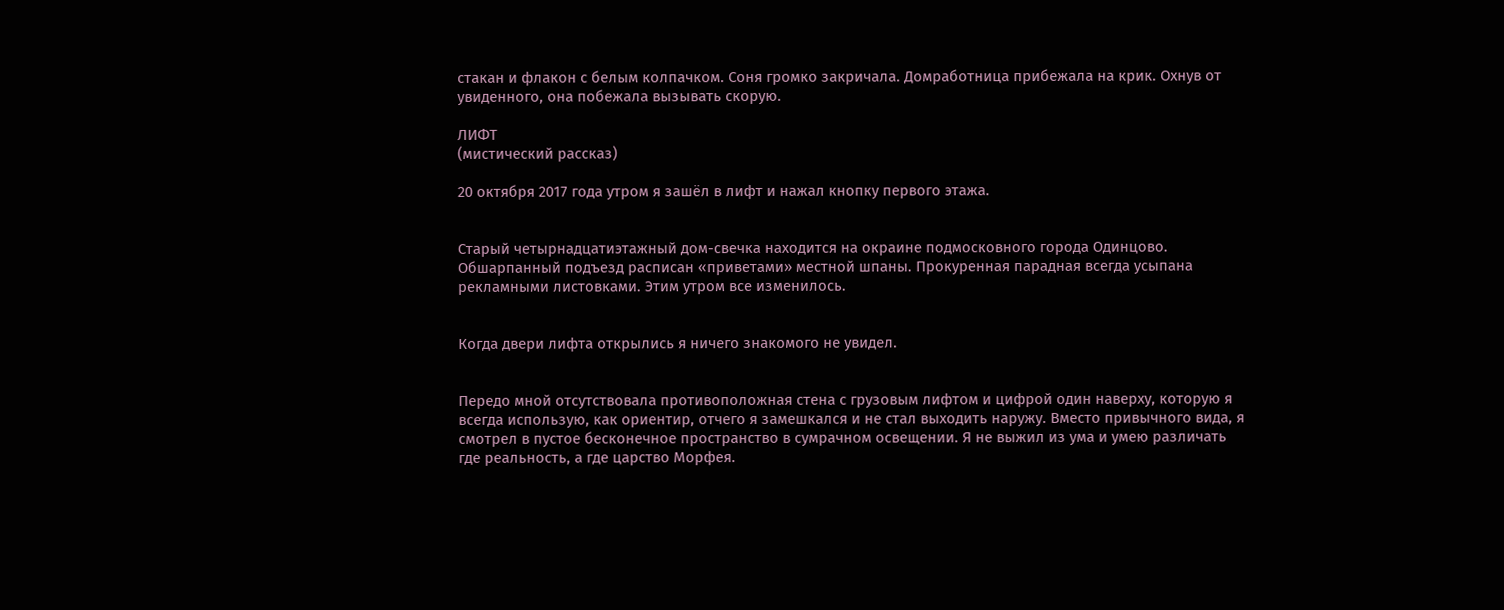стакан и флакон с белым колпачком. Соня громко закричала. Домработница прибежала на крик. Охнув от увиденного, она побежала вызывать скорую.

ЛИФТ
(мистический рассказ)

20 октября 2017 года утром я зашёл в лифт и нажал кнопку первого этажа.


Старый четырнадцатиэтажный дом-свечка находится на окраине подмосковного города Одинцово. Обшарпанный подъезд расписан «приветами» местной шпаны. Прокуренная парадная всегда усыпана рекламными листовками. Этим утром все изменилось.


Когда двери лифта открылись я ничего знакомого не увидел.


Передо мной отсутствовала противоположная стена с грузовым лифтом и цифрой один наверху, которую я всегда использую, как ориентир, отчего я замешкался и не стал выходить наружу. Вместо привычного вида, я смотрел в пустое бесконечное пространство в сумрачном освещении. Я не выжил из ума и умею различать где реальность, а где царство Морфея.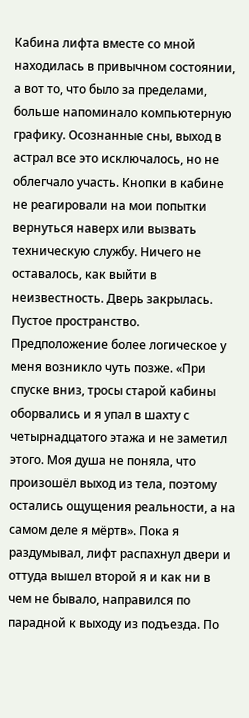Кабина лифта вместе со мной находилась в привычном состоянии, а вот то, что было за пределами, больше напоминало компьютерную графику. Осознанные сны, выход в астрал все это исключалось, но не облегчало участь. Кнопки в кабине не реагировали на мои попытки вернуться наверх или вызвать техническую службу. Ничего не оставалось, как выйти в неизвестность. Дверь закрылась. Пустое пространство. Предположение более логическое у меня возникло чуть позже. «При спуске вниз, тросы старой кабины оборвались и я упал в шахту с четырнадцатого этажа и не заметил этого. Моя душа не поняла, что произошёл выход из тела, поэтому остались ощущения реальности, а на самом деле я мёртв». Пока я раздумывал, лифт распахнул двери и оттуда вышел второй я и как ни в чем не бывало, направился по парадной к выходу из подъезда. По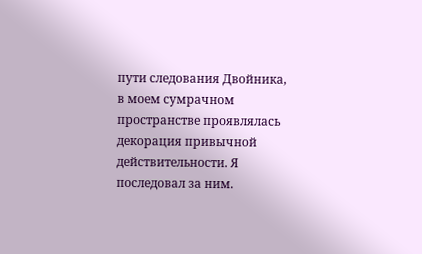пути следования Двойника, в моем сумрачном пространстве проявлялась декорация привычной действительности. Я последовал за ним.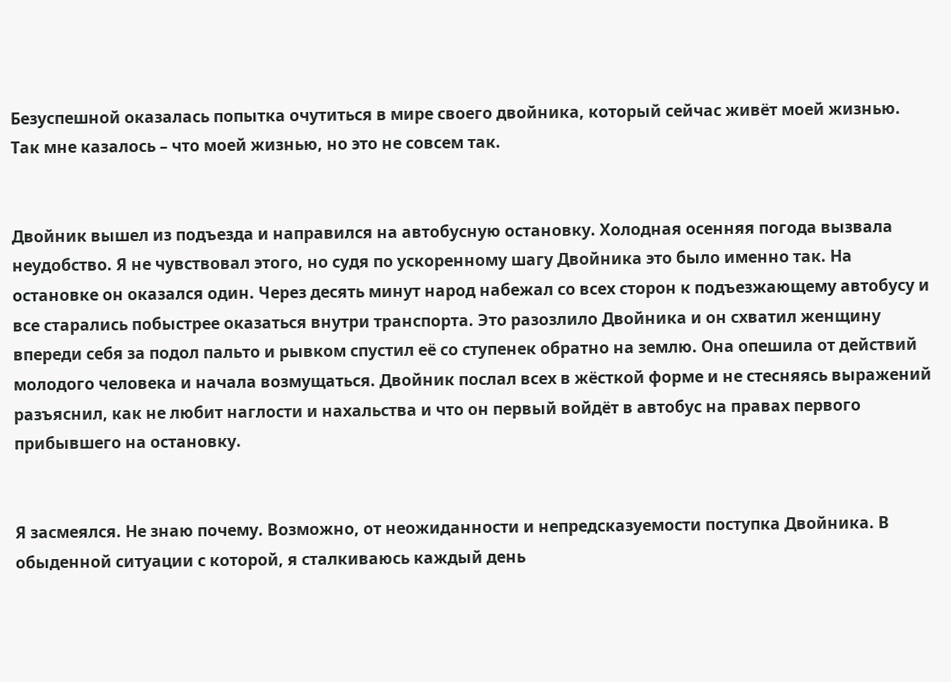Безуспешной оказалась попытка очутиться в мире своего двойника, который сейчас живёт моей жизнью. Так мне казалось – что моей жизнью, но это не совсем так.


Двойник вышел из подъезда и направился на автобусную остановку. Холодная осенняя погода вызвала неудобство. Я не чувствовал этого, но судя по ускоренному шагу Двойника это было именно так. На остановке он оказался один. Через десять минут народ набежал со всех сторон к подъезжающему автобусу и все старались побыстрее оказаться внутри транспорта. Это разозлило Двойника и он схватил женщину впереди себя за подол пальто и рывком спустил её со ступенек обратно на землю. Она опешила от действий молодого человека и начала возмущаться. Двойник послал всех в жёсткой форме и не стесняясь выражений разъяснил, как не любит наглости и нахальства и что он первый войдёт в автобус на правах первого прибывшего на остановку.


Я засмеялся. Не знаю почему. Возможно, от неожиданности и непредсказуемости поступка Двойника. В обыденной ситуации с которой, я сталкиваюсь каждый день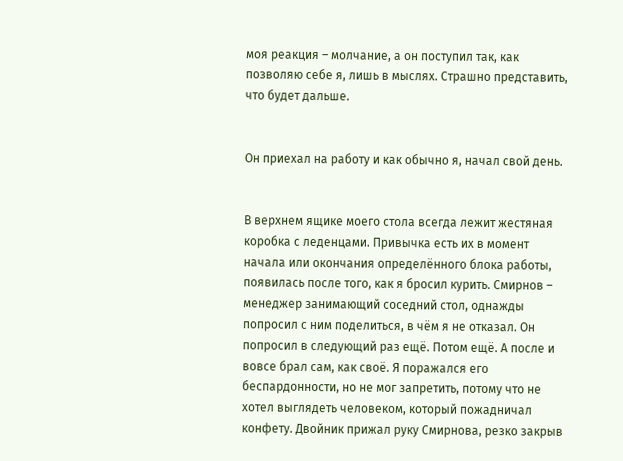моя реакция – молчание, а он поступил так, как позволяю себе я, лишь в мыслях. Страшно представить, что будет дальше.


Он приехал на работу и как обычно я, начал свой день.


В верхнем ящике моего стола всегда лежит жестяная коробка с леденцами. Привычка есть их в момент начала или окончания определённого блока работы, появилась после того, как я бросил курить. Смирнов – менеджер занимающий соседний стол, однажды попросил с ним поделиться, в чём я не отказал. Он попросил в следующий раз ещё. Потом ещё. А после и вовсе брал сам, как своё. Я поражался его беспардонности, но не мог запретить, потому что не хотел выглядеть человеком, который пожадничал конфету. Двойник прижал руку Смирнова, резко закрыв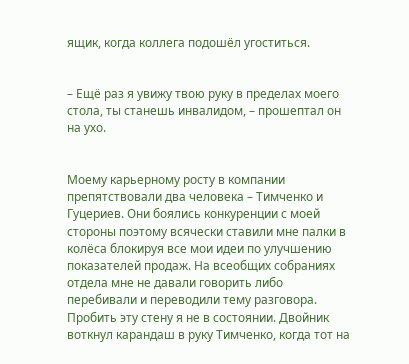ящик, когда коллега подошёл угоститься.


– Ещё раз я увижу твою руку в пределах моего стола, ты станешь инвалидом, – прошептал он на ухо.


Моему карьерному росту в компании препятствовали два человека – Тимченко и Гуцериев. Они боялись конкуренции с моей стороны поэтому всячески ставили мне палки в колёса блокируя все мои идеи по улучшению показателей продаж. На всеобщих собраниях отдела мне не давали говорить либо перебивали и переводили тему разговора. Пробить эту стену я не в состоянии. Двойник воткнул карандаш в руку Тимченко, когда тот на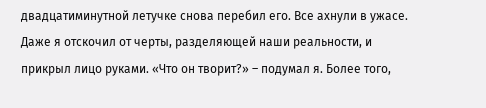двадцатиминутной летучке снова перебил его. Все ахнули в ужасе. Даже я отскочил от черты, разделяющей наши реальности, и прикрыл лицо руками. «Что он творит?» – подумал я. Более того,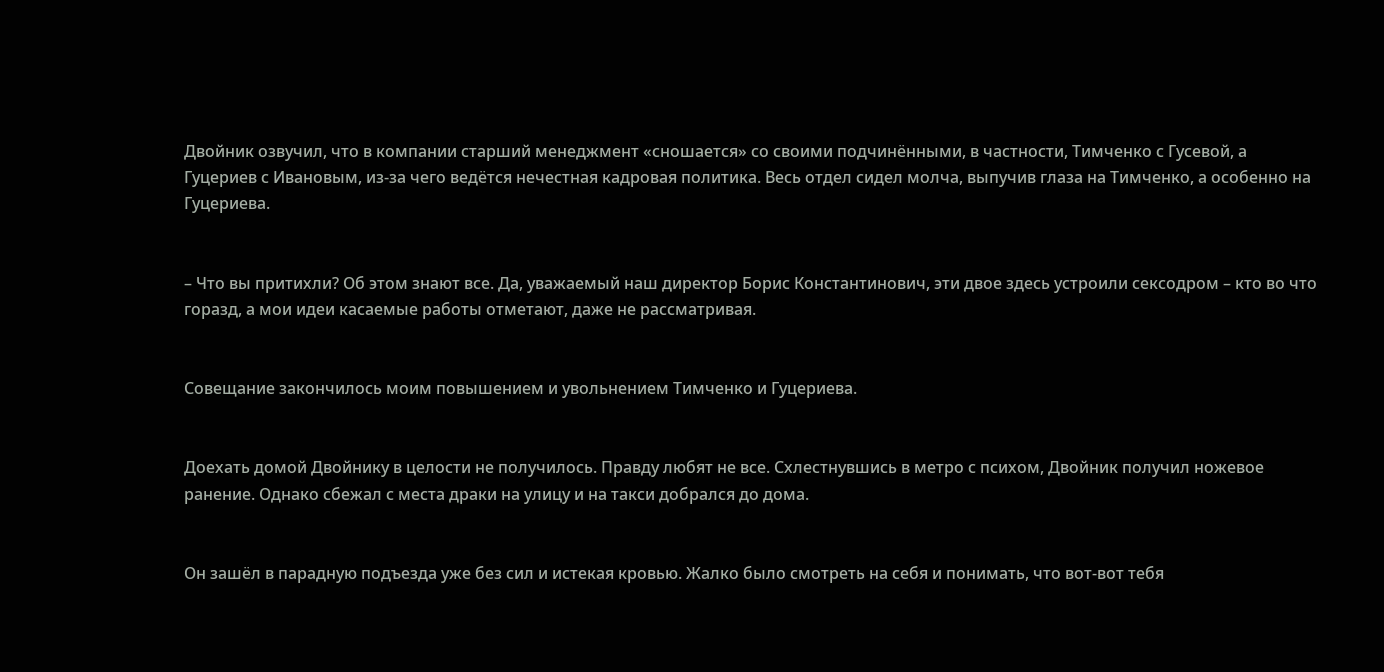Двойник озвучил, что в компании старший менеджмент «сношается» со своими подчинёнными, в частности, Тимченко с Гусевой, а Гуцериев с Ивановым, из-за чего ведётся нечестная кадровая политика. Весь отдел сидел молча, выпучив глаза на Тимченко, а особенно на Гуцериева.


– Что вы притихли? Об этом знают все. Да, уважаемый наш директор Борис Константинович, эти двое здесь устроили сексодром – кто во что горазд, а мои идеи касаемые работы отметают, даже не рассматривая.


Совещание закончилось моим повышением и увольнением Тимченко и Гуцериева.


Доехать домой Двойнику в целости не получилось. Правду любят не все. Схлестнувшись в метро с психом, Двойник получил ножевое ранение. Однако сбежал с места драки на улицу и на такси добрался до дома.


Он зашёл в парадную подъезда уже без сил и истекая кровью. Жалко было смотреть на себя и понимать, что вот-вот тебя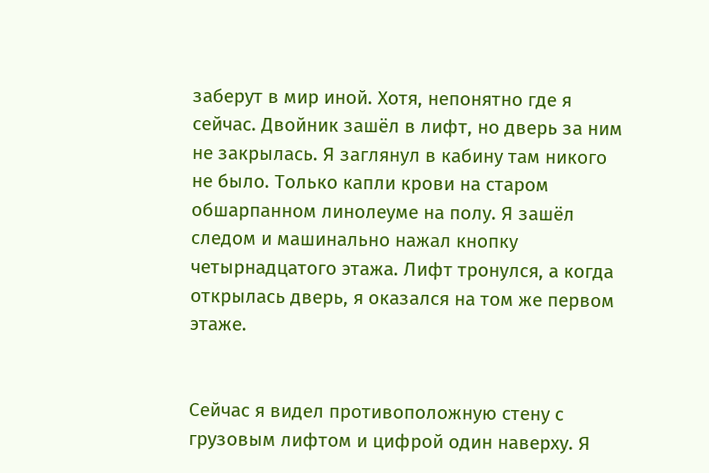заберут в мир иной. Хотя, непонятно где я сейчас. Двойник зашёл в лифт, но дверь за ним не закрылась. Я заглянул в кабину там никого не было. Только капли крови на старом обшарпанном линолеуме на полу. Я зашёл следом и машинально нажал кнопку четырнадцатого этажа. Лифт тронулся, а когда открылась дверь, я оказался на том же первом этаже.


Сейчас я видел противоположную стену с грузовым лифтом и цифрой один наверху. Я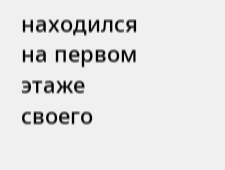находился на первом этаже своего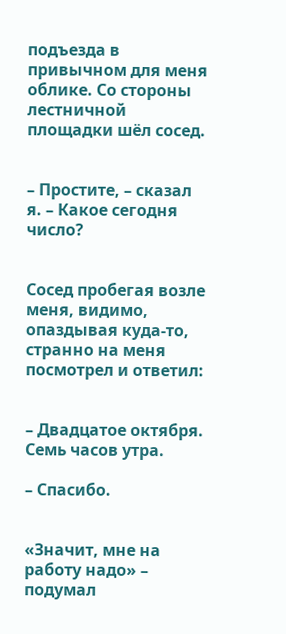подъезда в привычном для меня облике. Со стороны лестничной площадки шёл сосед.


– Простите, – сказал я. – Какое сегодня число?


Сосед пробегая возле меня, видимо, опаздывая куда-то, странно на меня посмотрел и ответил:


– Двадцатое октября. Семь часов утра.

– Спасибо.


«Значит, мне на работу надо» – подумал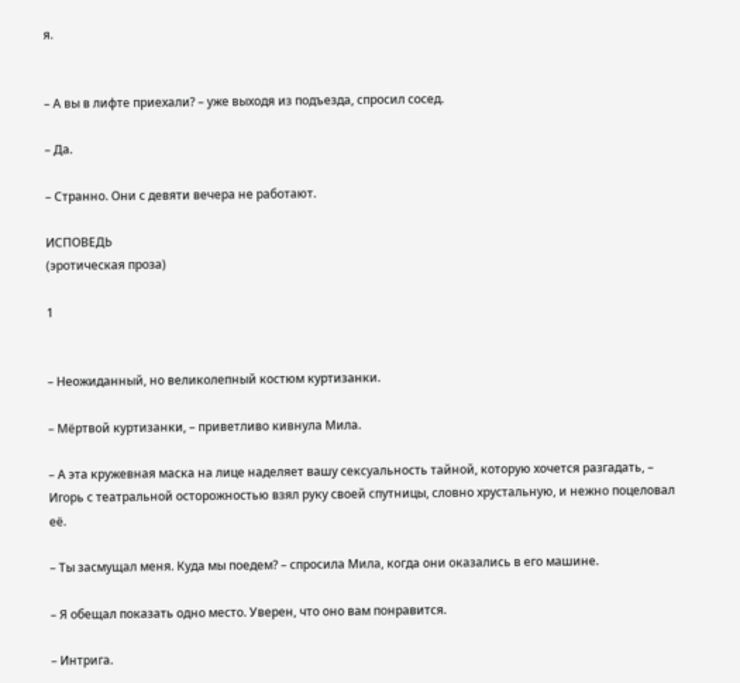я.


– А вы в лифте приехали? – уже выходя из подъезда, спросил сосед.

– Да.

– Странно. Они с девяти вечера не работают.

ИСПОВЕДЬ
(эротическая проза)

1


– Неожиданный, но великолепный костюм куртизанки.

– Мёртвой куртизанки, – приветливо кивнула Мила.

– А эта кружевная маска на лице наделяет вашу сексуальность тайной, которую хочется разгадать, – Игорь с театральной осторожностью взял руку своей спутницы, словно хрустальную, и нежно поцеловал её.

– Ты засмущал меня. Куда мы поедем? – спросила Мила, когда они оказались в его машине.

– Я обещал показать одно место. Уверен, что оно вам понравится.

– Интрига.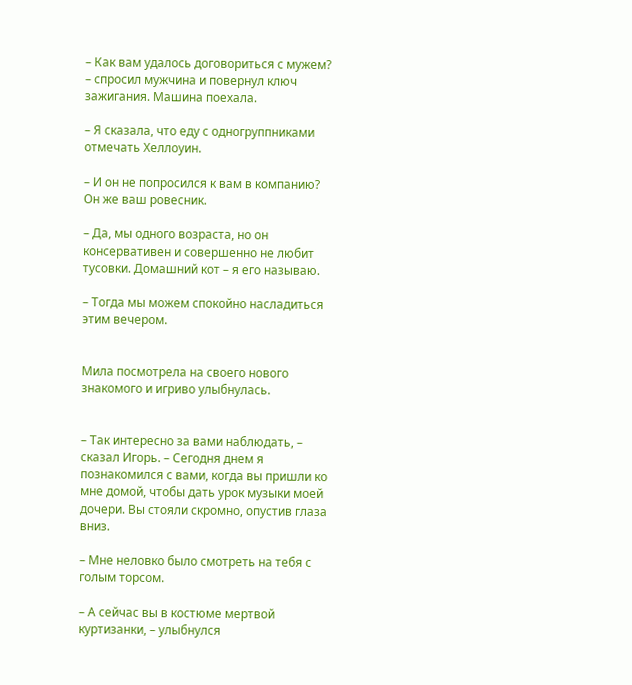– Как вам удалось договориться с мужем? – спросил мужчина и повернул ключ зажигания. Машина поехала.

– Я сказала, что еду с одногруппниками отмечать Хеллоуин.

– И он не попросился к вам в компанию? Он же ваш ровесник.

– Да, мы одного возраста, но он консервативен и совершенно не любит тусовки. Домашний кот – я его называю.

– Тогда мы можем спокойно насладиться этим вечером.


Мила посмотрела на своего нового знакомого и игриво улыбнулась.


– Так интересно за вами наблюдать, – сказал Игорь. – Сегодня днем я познакомился с вами, когда вы пришли ко мне домой, чтобы дать урок музыки моей дочери. Вы стояли скромно, опустив глаза вниз.

– Мне неловко было смотреть на тебя с голым торсом.

– А сейчас вы в костюме мертвой куртизанки, – улыбнулся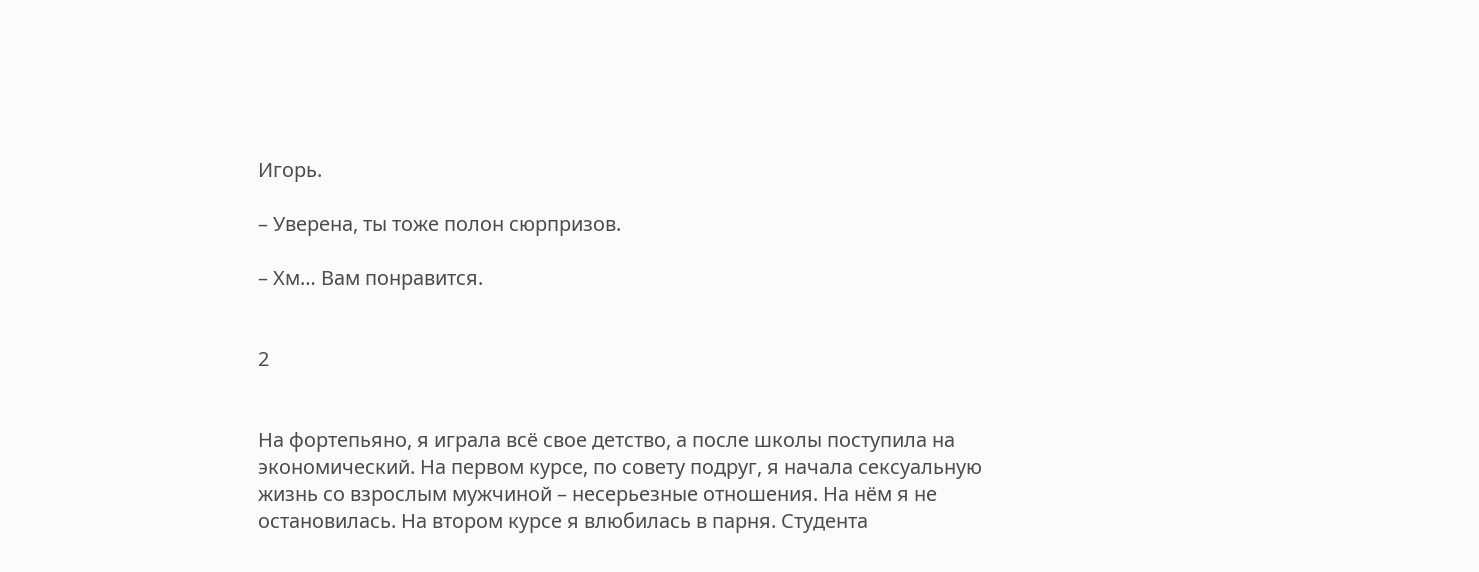Игорь.

– Уверена, ты тоже полон сюрпризов.

– Хм… Вам понравится.


2


На фортепьяно, я играла всё свое детство, а после школы поступила на экономический. На первом курсе, по совету подруг, я начала сексуальную жизнь со взрослым мужчиной – несерьезные отношения. На нём я не остановилась. На втором курсе я влюбилась в парня. Студента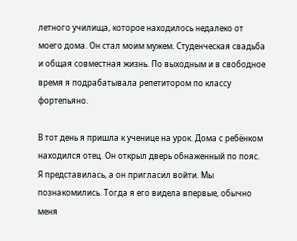летного училища, которое находилось недалеко от моего дома. Он стал моим мужем. Студенческая свадьба и общая совместная жизнь. По выходным и в свободное время я подрабатывала репетитором по классу фортепьяно.

В тот день я пришла к ученице на урок. Дома с ребёнком находился отец. Он открыл дверь обнаженный по пояс. Я представилась, а он пригласил войти. Мы познакомились. Тогда я его видела впервые, обычно меня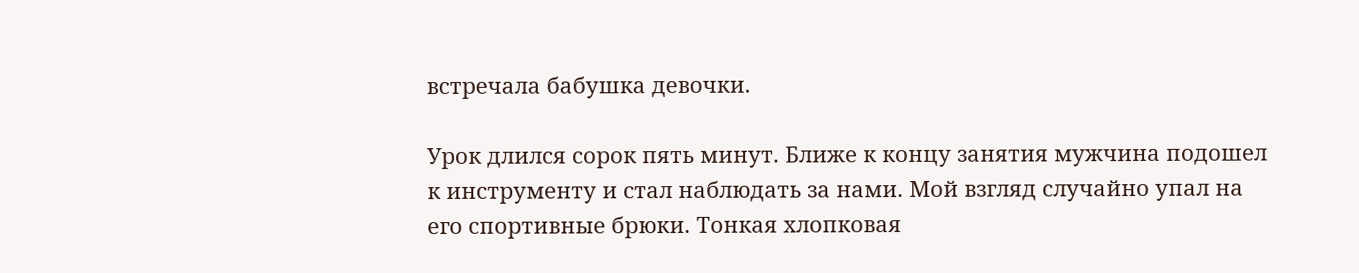встречала бабушка девочки.

Урок длился сорок пять минут. Ближе к концу занятия мужчина подошел к инструменту и стал наблюдать за нами. Мой взгляд случайно упал на его спортивные брюки. Тонкая хлопковая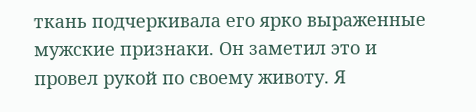ткань подчеркивала его ярко выраженные мужские признаки. Он заметил это и провел рукой по своему животу. Я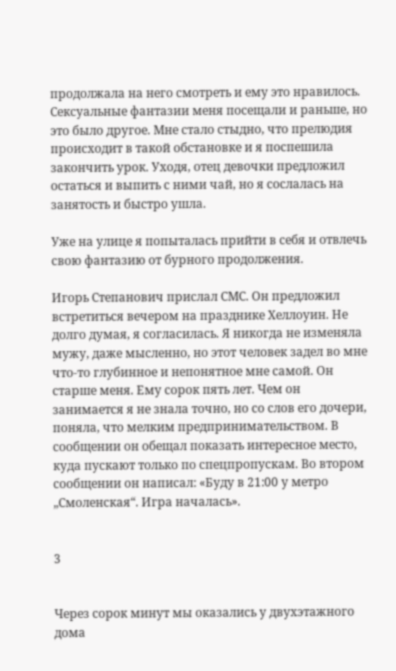продолжала на него смотреть и ему это нравилось. Сексуальные фантазии меня посещали и раньше, но это было другое. Мне стало стыдно, что прелюдия происходит в такой обстановке и я поспешила закончить урок. Уходя, отец девочки предложил остаться и выпить с ними чай, но я сослалась на занятость и быстро ушла.

Уже на улице я попыталась прийти в себя и отвлечь свою фантазию от бурного продолжения.

Игорь Степанович прислал СМС. Он предложил встретиться вечером на празднике Хеллоуин. Не долго думая, я согласилась. Я никогда не изменяла мужу, даже мысленно, но этот человек задел во мне что-то глубинное и непонятное мне самой. Он старше меня. Ему сорок пять лет. Чем он занимается я не знала точно, но со слов его дочери, поняла, что мелким предпринимательством. В сообщении он обещал показать интересное место, куда пускают только по спецпропускам. Во втором сообщении он написал: «Буду в 21:00 у метро „Смоленская“. Игра началась».


3


Через сорок минут мы оказались у двухэтажного дома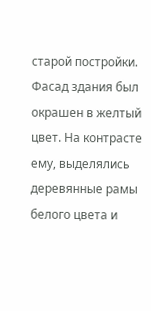старой постройки. Фасад здания был окрашен в желтый цвет. На контрасте ему, выделялись деревянные рамы белого цвета и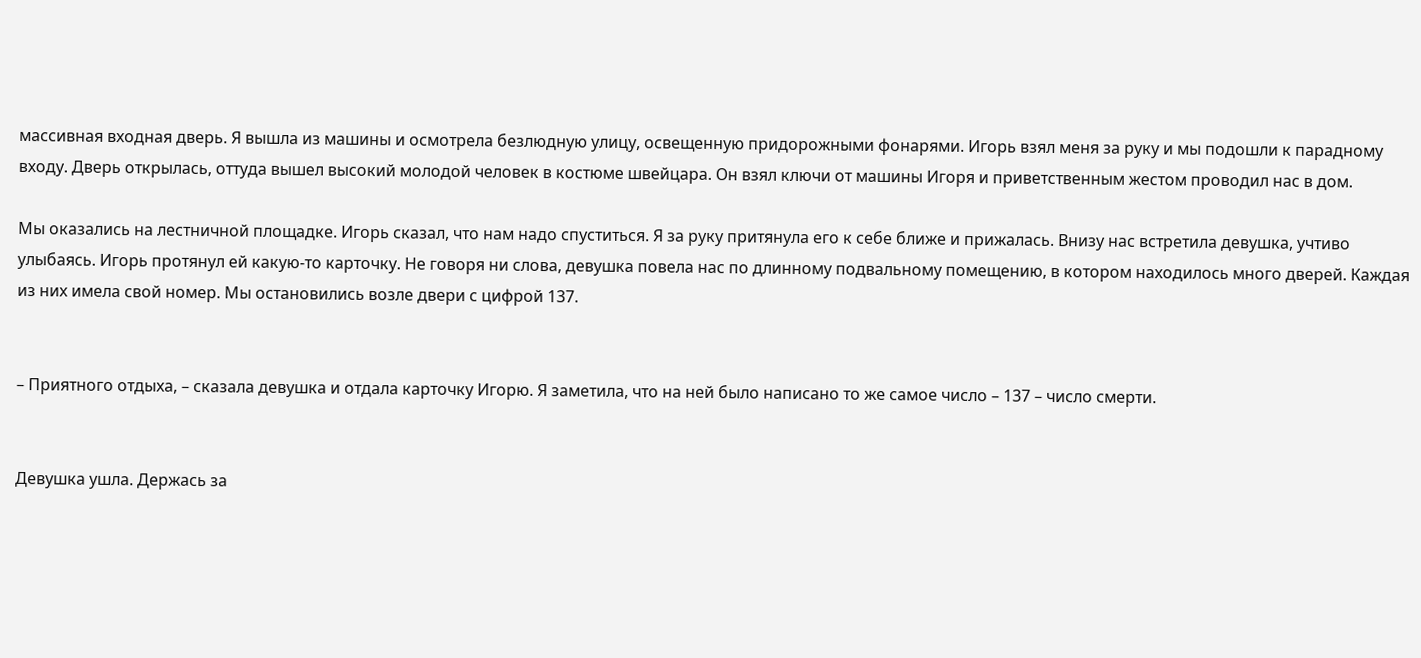массивная входная дверь. Я вышла из машины и осмотрела безлюдную улицу, освещенную придорожными фонарями. Игорь взял меня за руку и мы подошли к парадному входу. Дверь открылась, оттуда вышел высокий молодой человек в костюме швейцара. Он взял ключи от машины Игоря и приветственным жестом проводил нас в дом.

Мы оказались на лестничной площадке. Игорь сказал, что нам надо спуститься. Я за руку притянула его к себе ближе и прижалась. Внизу нас встретила девушка, учтиво улыбаясь. Игорь протянул ей какую-то карточку. Не говоря ни слова, девушка повела нас по длинному подвальному помещению, в котором находилось много дверей. Каждая из них имела свой номер. Мы остановились возле двери с цифрой 137.


– Приятного отдыха, – сказала девушка и отдала карточку Игорю. Я заметила, что на ней было написано то же самое число – 137 – число смерти.


Девушка ушла. Держась за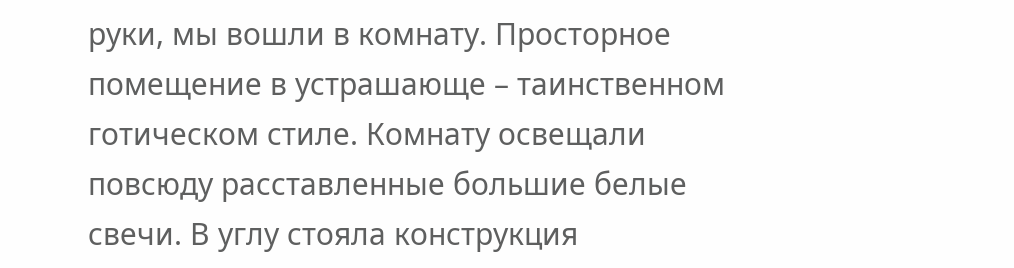руки, мы вошли в комнату. Просторное помещение в устрашающе – таинственном готическом стиле. Комнату освещали повсюду расставленные большие белые свечи. В углу стояла конструкция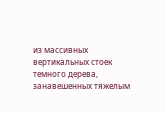из массивных вертикальных стоек темного дерева, занавешенных тяжелым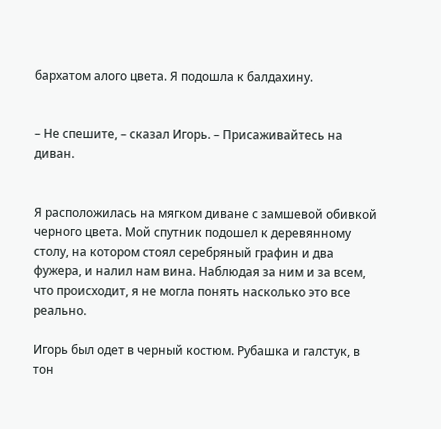бархатом алого цвета. Я подошла к балдахину.


– Не спешите, – сказал Игорь. – Присаживайтесь на диван.


Я расположилась на мягком диване с замшевой обивкой черного цвета. Мой спутник подошел к деревянному столу, на котором стоял серебряный графин и два фужера, и налил нам вина. Наблюдая за ним и за всем, что происходит, я не могла понять насколько это все реально.

Игорь был одет в черный костюм. Рубашка и галстук, в тон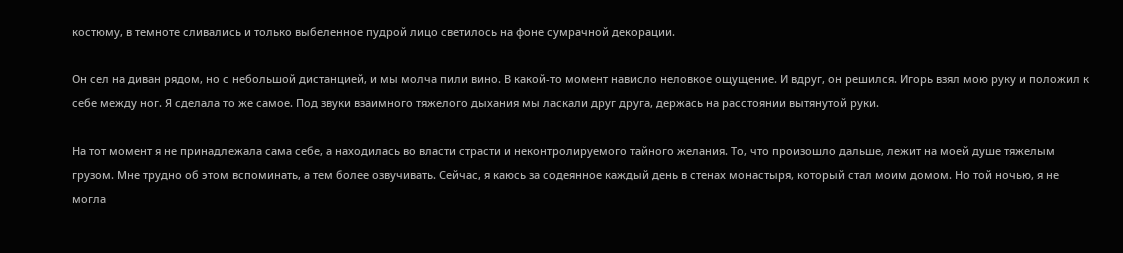костюму, в темноте сливались и только выбеленное пудрой лицо светилось на фоне сумрачной декорации.

Он сел на диван рядом, но с небольшой дистанцией, и мы молча пили вино. В какой-то момент нависло неловкое ощущение. И вдруг, он решился. Игорь взял мою руку и положил к себе между ног. Я сделала то же самое. Под звуки взаимного тяжелого дыхания мы ласкали друг друга, держась на расстоянии вытянутой руки.

На тот момент я не принадлежала сама себе, а находилась во власти страсти и неконтролируемого тайного желания. То, что произошло дальше, лежит на моей душе тяжелым грузом. Мне трудно об этом вспоминать, а тем более озвучивать. Сейчас, я каюсь за содеянное каждый день в стенах монастыря, который стал моим домом. Но той ночью, я не могла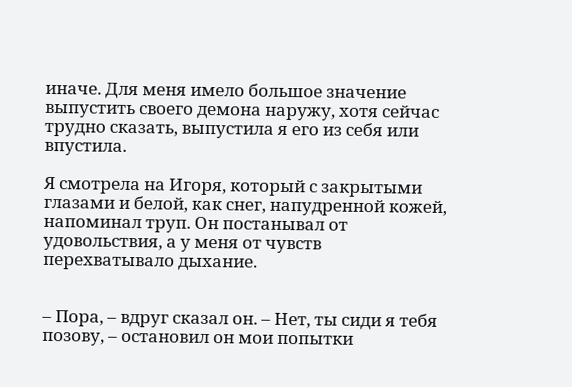иначе. Для меня имело большое значение выпустить своего демона наружу, хотя сейчас трудно сказать, выпустила я его из себя или впустила.

Я смотрела на Игоря, который с закрытыми глазами и белой, как снег, напудренной кожей, напоминал труп. Он постанывал от удовольствия, а у меня от чувств перехватывало дыхание.


– Пора, – вдруг сказал он. – Нет, ты сиди я тебя позову, – остановил он мои попытки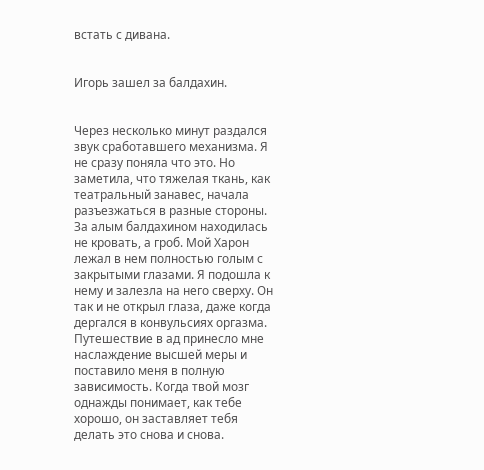встать с дивана.


Игорь зашел за балдахин.


Через несколько минут раздался звук сработавшего механизма. Я не сразу поняла что это. Но заметила, что тяжелая ткань, как театральный занавес, начала разъезжаться в разные стороны. За алым балдахином находилась не кровать, а гроб. Мой Харон лежал в нем полностью голым с закрытыми глазами. Я подошла к нему и залезла на него сверху. Он так и не открыл глаза, даже когда дергался в конвульсиях оргазма. Путешествие в ад принесло мне наслаждение высшей меры и поставило меня в полную зависимость. Когда твой мозг однажды понимает, как тебе хорошо, он заставляет тебя делать это снова и снова.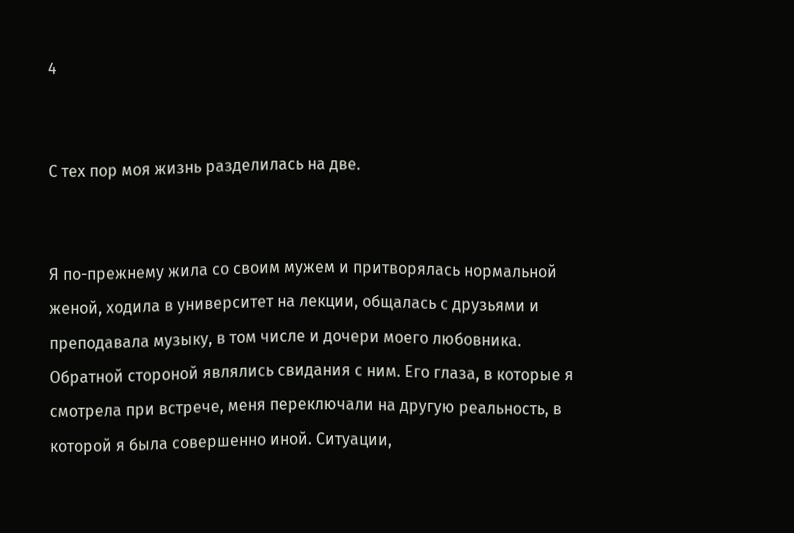4


С тех пор моя жизнь разделилась на две.


Я по-прежнему жила со своим мужем и притворялась нормальной женой, ходила в университет на лекции, общалась с друзьями и преподавала музыку, в том числе и дочери моего любовника. Обратной стороной являлись свидания с ним. Его глаза, в которые я смотрела при встрече, меня переключали на другую реальность, в которой я была совершенно иной. Ситуации,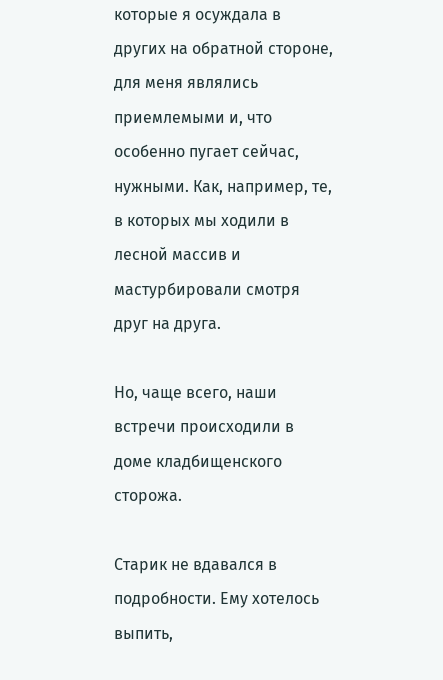которые я осуждала в других на обратной стороне, для меня являлись приемлемыми и, что особенно пугает сейчас, нужными. Как, например, те, в которых мы ходили в лесной массив и мастурбировали смотря друг на друга.

Но, чаще всего, наши встречи происходили в доме кладбищенского сторожа.

Старик не вдавался в подробности. Ему хотелось выпить,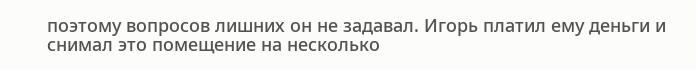поэтому вопросов лишних он не задавал. Игорь платил ему деньги и снимал это помещение на несколько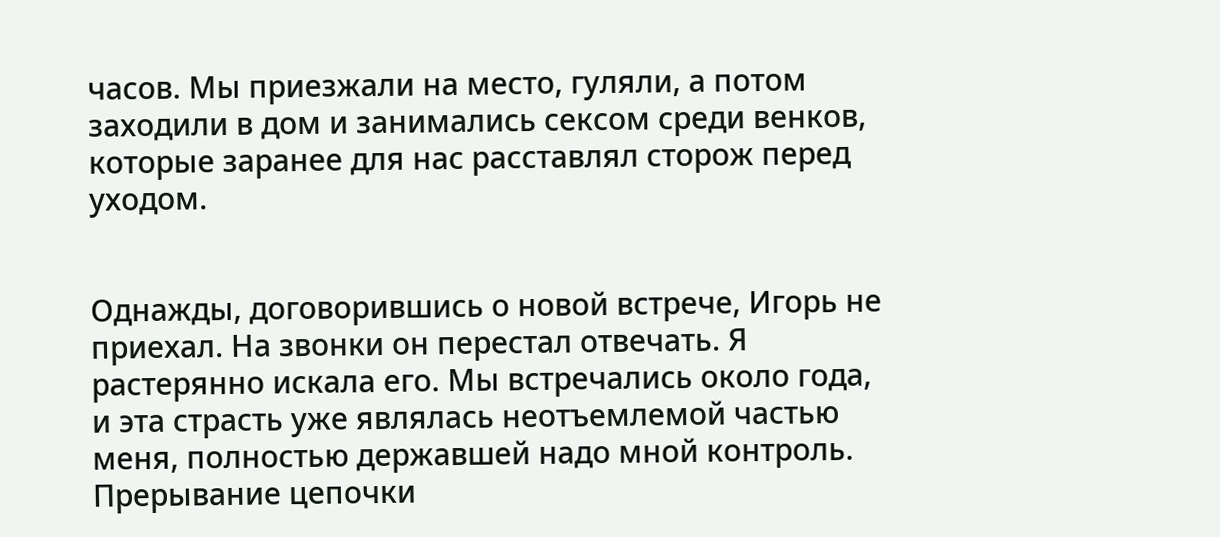часов. Мы приезжали на место, гуляли, а потом заходили в дом и занимались сексом среди венков, которые заранее для нас расставлял сторож перед уходом.


Однажды, договорившись о новой встрече, Игорь не приехал. На звонки он перестал отвечать. Я растерянно искала его. Мы встречались около года, и эта страсть уже являлась неотъемлемой частью меня, полностью державшей надо мной контроль. Прерывание цепочки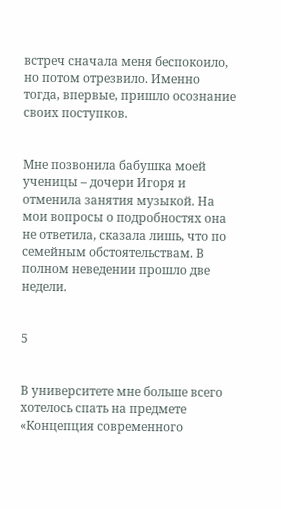встреч сначала меня беспокоило, но потом отрезвило. Именно тогда, впервые, пришло осознание своих поступков.


Мне позвонила бабушка моей ученицы – дочери Игоря и отменила занятия музыкой. На мои вопросы о подробностях она не ответила, сказала лишь, что по семейным обстоятельствам. В полном неведении прошло две недели.


5


В университете мне больше всего хотелось спать на предмете «Концепция современного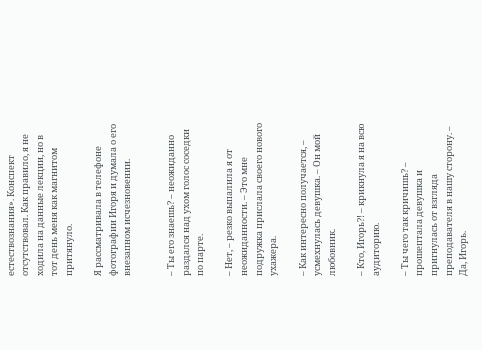естествознания». Конспект отсутствовал. Как правило, я не ходила на данные лекции, но в тот день меня как магнитом притянуло.

Я рассматривала в телефоне фотографии Игоря и думала о его внезапном исчезновении.


– Ты его знаешь? – неожиданно раздался над ухом голос соседки по парте.

– Нет, – резко выпалила я от неожиданности. – Это мне подружка прислала своего нового ухажера.

– Как интересно получается, – усмехнулась девушка. – Он мой любовник.

– Кто, Игорь?! – крикнула я на всю аудиторию.

– Ты чего так кричишь? – прошептала девушка и пригнулась от взгляда преподавателя в нашу сторону. – Да, Игорь.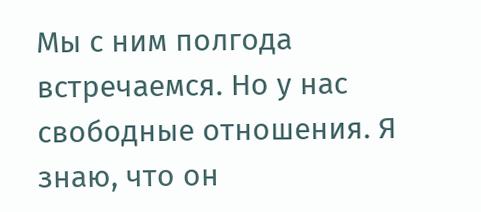Мы с ним полгода встречаемся. Но у нас свободные отношения. Я знаю, что он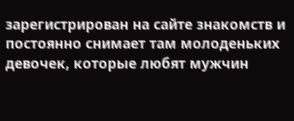зарегистрирован на сайте знакомств и постоянно снимает там молоденьких девочек, которые любят мужчин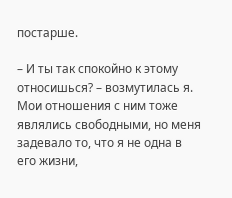постарше.

– И ты так спокойно к этому относишься? – возмутилась я. Мои отношения с ним тоже являлись свободными, но меня задевало то, что я не одна в его жизни,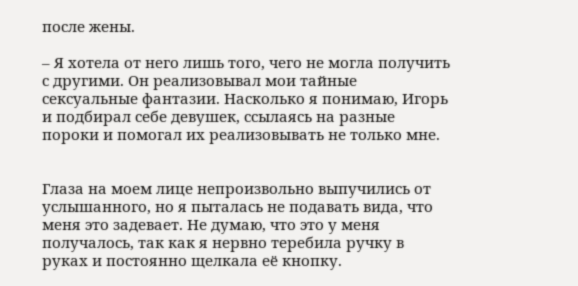после жены.

– Я хотела от него лишь того, чего не могла получить с другими. Он реализовывал мои тайные сексуальные фантазии. Насколько я понимаю, Игорь и подбирал себе девушек, ссылаясь на разные пороки и помогал их реализовывать не только мне.


Глаза на моем лице непроизвольно выпучились от услышанного, но я пыталась не подавать вида, что меня это задевает. Не думаю, что это у меня получалось, так как я нервно теребила ручку в руках и постоянно щелкала её кнопку.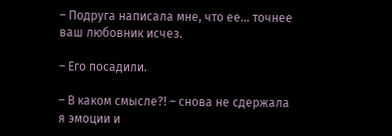– Подруга написала мне, что ее… точнее ваш любовник исчез.

– Его посадили.

– В каком смысле?! – снова не сдержала я эмоции и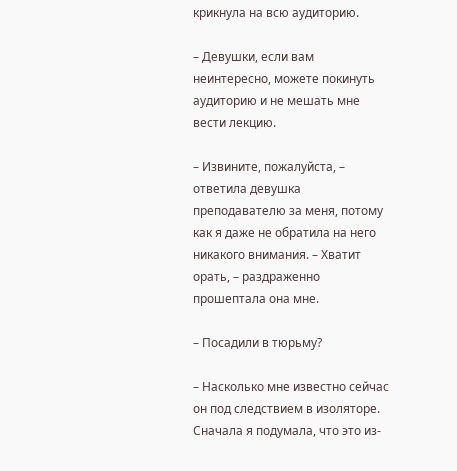крикнула на всю аудиторию.

– Девушки, если вам неинтересно, можете покинуть аудиторию и не мешать мне вести лекцию.

– Извините, пожалуйста, – ответила девушка преподавателю за меня, потому как я даже не обратила на него никакого внимания. – Хватит орать, – раздраженно прошептала она мне.

– Посадили в тюрьму?

– Насколько мне известно сейчас он под следствием в изоляторе. Сначала я подумала, что это из-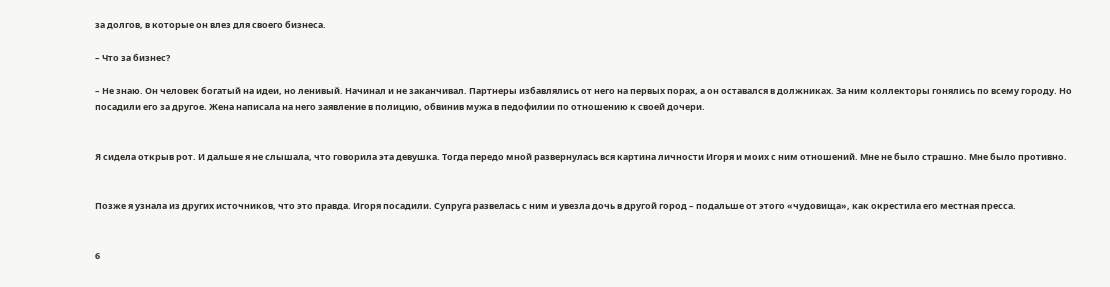за долгов, в которые он влез для своего бизнеса.

– Что за бизнес?

– Не знаю. Он человек богатый на идеи, но ленивый. Начинал и не заканчивал. Партнеры избавлялись от него на первых порах, а он оставался в должниках. За ним коллекторы гонялись по всему городу. Но посадили его за другое. Жена написала на него заявление в полицию, обвинив мужа в педофилии по отношению к своей дочери.


Я сидела открыв рот. И дальше я не слышала, что говорила эта девушка. Тогда передо мной развернулась вся картина личности Игоря и моих с ним отношений. Мне не было страшно. Мне было противно.


Позже я узнала из других источников, что это правда. Игоря посадили. Супруга развелась с ним и увезла дочь в другой город – подальше от этого «чудовища», как окрестила его местная пресса.


6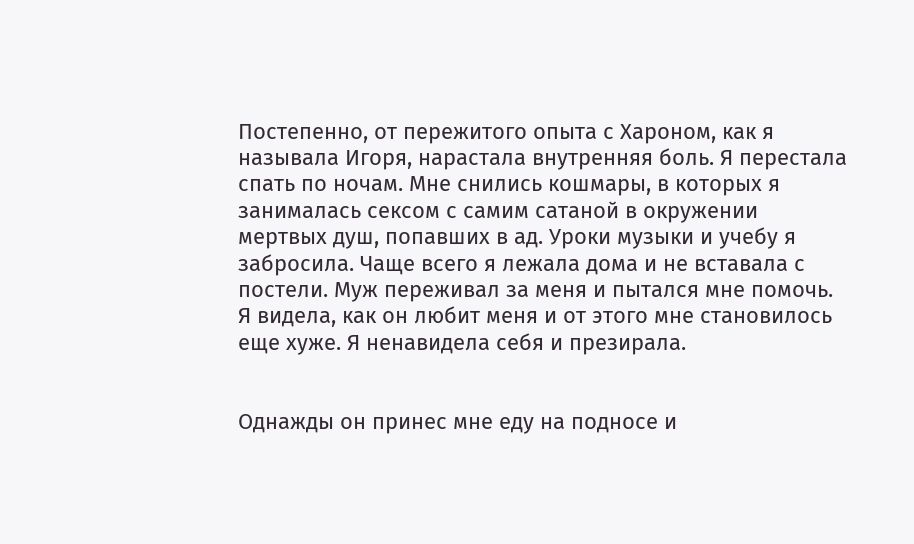Постепенно, от пережитого опыта с Хароном, как я называла Игоря, нарастала внутренняя боль. Я перестала спать по ночам. Мне снились кошмары, в которых я занималась сексом с самим сатаной в окружении мертвых душ, попавших в ад. Уроки музыки и учебу я забросила. Чаще всего я лежала дома и не вставала с постели. Муж переживал за меня и пытался мне помочь. Я видела, как он любит меня и от этого мне становилось еще хуже. Я ненавидела себя и презирала.


Однажды он принес мне еду на подносе и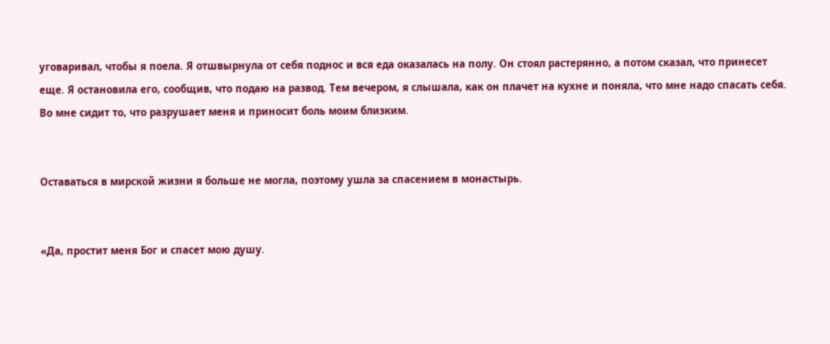уговаривал, чтобы я поела. Я отшвырнула от себя поднос и вся еда оказалась на полу. Он стоял растерянно, а потом сказал, что принесет еще. Я остановила его, сообщив, что подаю на развод. Тем вечером, я слышала, как он плачет на кухне и поняла, что мне надо спасать себя. Во мне сидит то, что разрушает меня и приносит боль моим близким.


Оставаться в мирской жизни я больше не могла, поэтому ушла за спасением в монастырь.


«Да, простит меня Бог и спасет мою душу.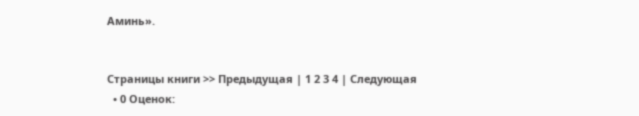Аминь».


Страницы книги >> Предыдущая | 1 2 3 4 | Следующая
  • 0 Оценок: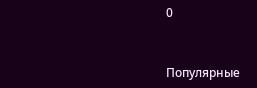0


Популярные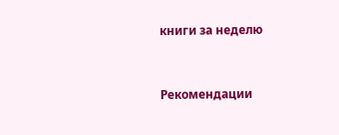книги за неделю


Рекомендации